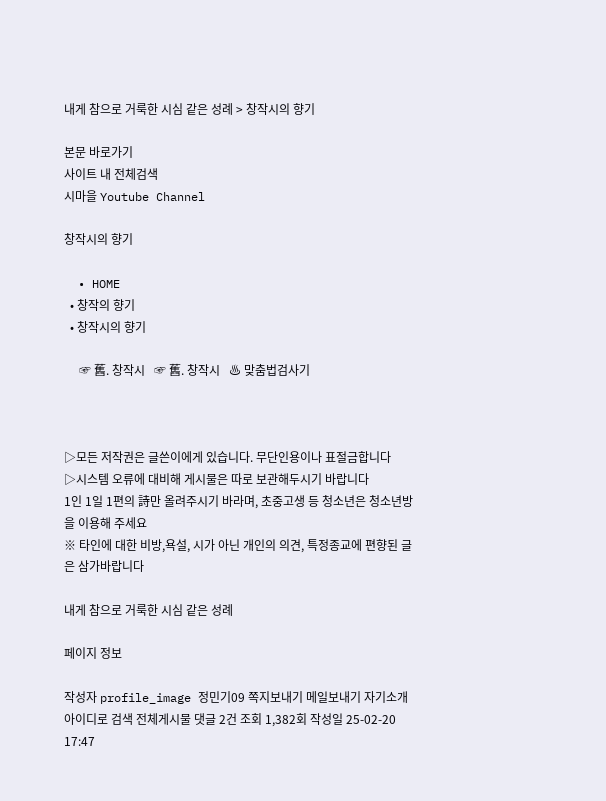내게 참으로 거룩한 시심 같은 성례 > 창작시의 향기

본문 바로가기
사이트 내 전체검색
시마을 Youtube Channel

창작시의 향기

  • HOME
  • 창작의 향기
  • 창작시의 향기

     ☞ 舊. 창작시   ☞ 舊. 창작시   ♨ 맞춤법검사기



▷모든 저작권은 글쓴이에게 있습니다. 무단인용이나 표절금합니다
▷시스템 오류에 대비해 게시물은 따로 보관해두시기 바랍니다
1인 1일 1편의 詩만 올려주시기 바라며, 초중고생 등 청소년은 청소년방을 이용해 주세요
※ 타인에 대한 비방,욕설, 시가 아닌 개인의 의견, 특정종교에 편향된 글은 삼가바랍니다

내게 참으로 거룩한 시심 같은 성례

페이지 정보

작성자 profile_image 정민기09 쪽지보내기 메일보내기 자기소개 아이디로 검색 전체게시물 댓글 2건 조회 1,382회 작성일 25-02-20 17:47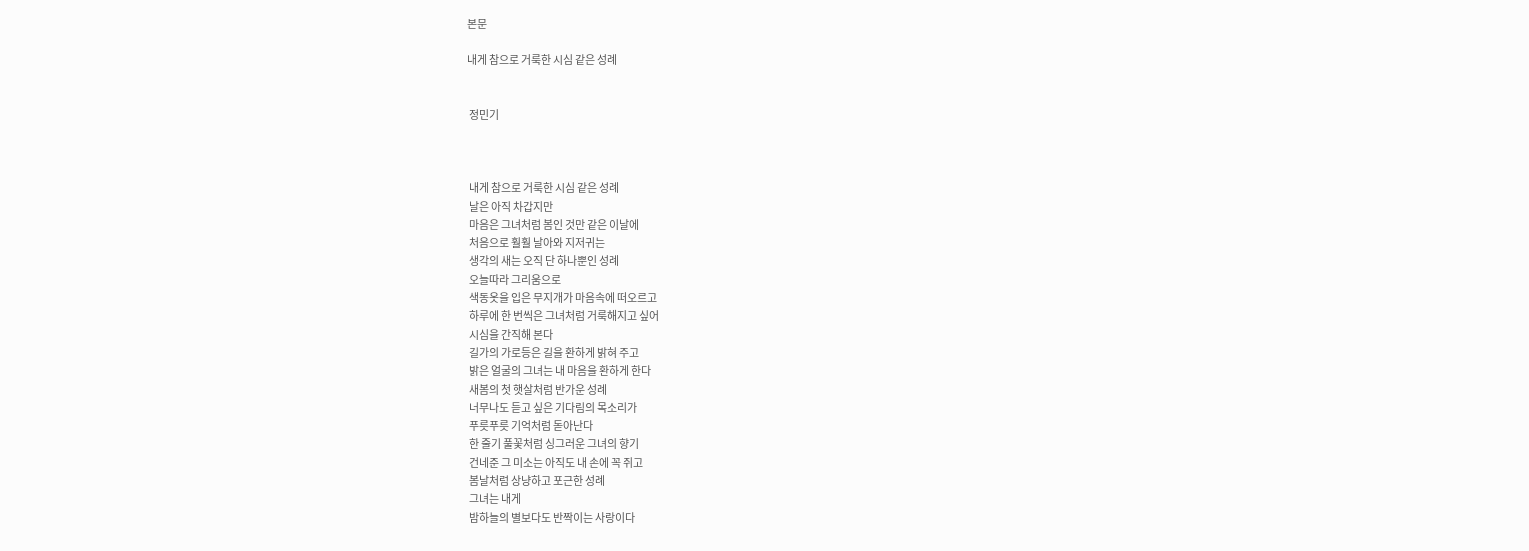본문

내게 참으로 거룩한 시심 같은 성례


 정민기



 내게 참으로 거룩한 시심 같은 성례
 날은 아직 차갑지만
 마음은 그녀처럼 봄인 것만 같은 이날에
 처음으로 훨훨 날아와 지저귀는
 생각의 새는 오직 단 하나뿐인 성례
 오늘따라 그리움으로
 색동옷을 입은 무지개가 마음속에 떠오르고
 하루에 한 번씩은 그녀처럼 거룩해지고 싶어
 시심을 간직해 본다
 길가의 가로등은 길을 환하게 밝혀 주고
 밝은 얼굴의 그녀는 내 마음을 환하게 한다
 새봄의 첫 햇살처럼 반가운 성례
 너무나도 듣고 싶은 기다림의 목소리가
 푸릇푸릇 기억처럼 돋아난다
 한 줄기 풀꽃처럼 싱그러운 그녀의 향기
 건네준 그 미소는 아직도 내 손에 꼭 쥐고
 봄날처럼 상냥하고 포근한 성례
 그녀는 내게
 밤하늘의 별보다도 반짝이는 사랑이다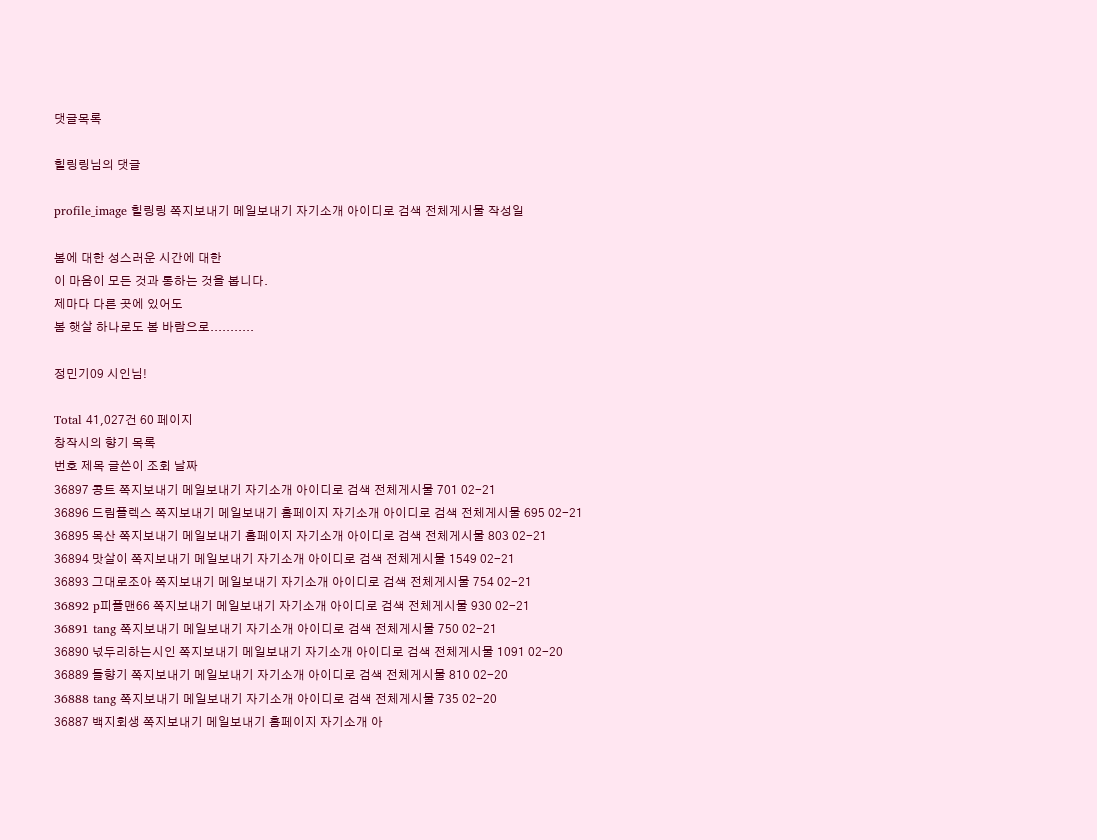댓글목록

힐링링님의 댓글

profile_image 힐링링 쪽지보내기 메일보내기 자기소개 아이디로 검색 전체게시물 작성일

봄에 대한 성스러운 시간에 대한
이 마음이 모든 것과 통하는 것을 봅니다.
제마다 다른 곳에 있어도
봄 햇살 하나로도 봄 바람으로...........

정민기09 시인님!

Total 41,027건 60 페이지
창작시의 향기 목록
번호 제목 글쓴이 조회 날짜
36897 콩트 쪽지보내기 메일보내기 자기소개 아이디로 검색 전체게시물 701 02-21
36896 드림플렉스 쪽지보내기 메일보내기 홈페이지 자기소개 아이디로 검색 전체게시물 695 02-21
36895 목산 쪽지보내기 메일보내기 홈페이지 자기소개 아이디로 검색 전체게시물 803 02-21
36894 맛살이 쪽지보내기 메일보내기 자기소개 아이디로 검색 전체게시물 1549 02-21
36893 그대로조아 쪽지보내기 메일보내기 자기소개 아이디로 검색 전체게시물 754 02-21
36892 p피플맨66 쪽지보내기 메일보내기 자기소개 아이디로 검색 전체게시물 930 02-21
36891 tang 쪽지보내기 메일보내기 자기소개 아이디로 검색 전체게시물 750 02-21
36890 넋두리하는시인 쪽지보내기 메일보내기 자기소개 아이디로 검색 전체게시물 1091 02-20
36889 들향기 쪽지보내기 메일보내기 자기소개 아이디로 검색 전체게시물 810 02-20
36888 tang 쪽지보내기 메일보내기 자기소개 아이디로 검색 전체게시물 735 02-20
36887 백지회생 쪽지보내기 메일보내기 홈페이지 자기소개 아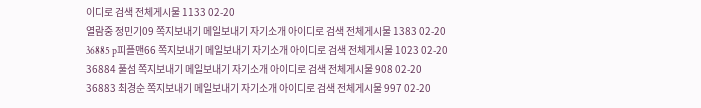이디로 검색 전체게시물 1133 02-20
열람중 정민기09 쪽지보내기 메일보내기 자기소개 아이디로 검색 전체게시물 1383 02-20
36885 p피플맨66 쪽지보내기 메일보내기 자기소개 아이디로 검색 전체게시물 1023 02-20
36884 풀섬 쪽지보내기 메일보내기 자기소개 아이디로 검색 전체게시물 908 02-20
36883 최경순 쪽지보내기 메일보내기 자기소개 아이디로 검색 전체게시물 997 02-20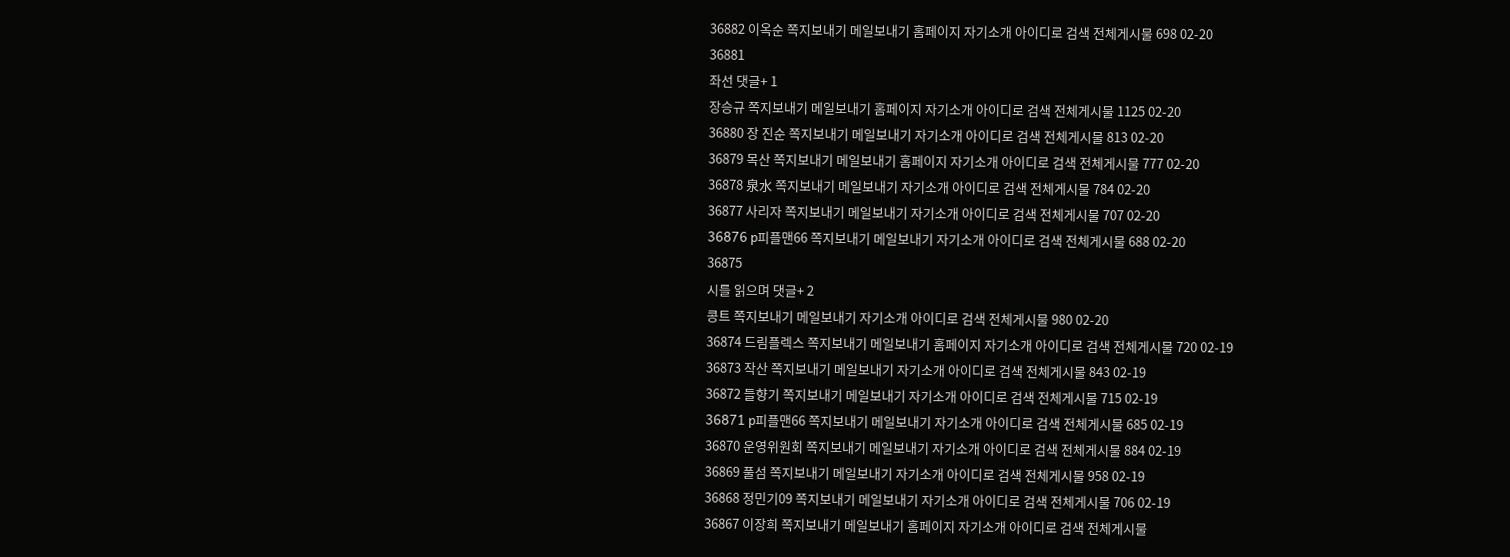36882 이옥순 쪽지보내기 메일보내기 홈페이지 자기소개 아이디로 검색 전체게시물 698 02-20
36881
좌선 댓글+ 1
장승규 쪽지보내기 메일보내기 홈페이지 자기소개 아이디로 검색 전체게시물 1125 02-20
36880 장 진순 쪽지보내기 메일보내기 자기소개 아이디로 검색 전체게시물 813 02-20
36879 목산 쪽지보내기 메일보내기 홈페이지 자기소개 아이디로 검색 전체게시물 777 02-20
36878 泉水 쪽지보내기 메일보내기 자기소개 아이디로 검색 전체게시물 784 02-20
36877 사리자 쪽지보내기 메일보내기 자기소개 아이디로 검색 전체게시물 707 02-20
36876 p피플맨66 쪽지보내기 메일보내기 자기소개 아이디로 검색 전체게시물 688 02-20
36875
시를 읽으며 댓글+ 2
콩트 쪽지보내기 메일보내기 자기소개 아이디로 검색 전체게시물 980 02-20
36874 드림플렉스 쪽지보내기 메일보내기 홈페이지 자기소개 아이디로 검색 전체게시물 720 02-19
36873 작산 쪽지보내기 메일보내기 자기소개 아이디로 검색 전체게시물 843 02-19
36872 들향기 쪽지보내기 메일보내기 자기소개 아이디로 검색 전체게시물 715 02-19
36871 p피플맨66 쪽지보내기 메일보내기 자기소개 아이디로 검색 전체게시물 685 02-19
36870 운영위원회 쪽지보내기 메일보내기 자기소개 아이디로 검색 전체게시물 884 02-19
36869 풀섬 쪽지보내기 메일보내기 자기소개 아이디로 검색 전체게시물 958 02-19
36868 정민기09 쪽지보내기 메일보내기 자기소개 아이디로 검색 전체게시물 706 02-19
36867 이장희 쪽지보내기 메일보내기 홈페이지 자기소개 아이디로 검색 전체게시물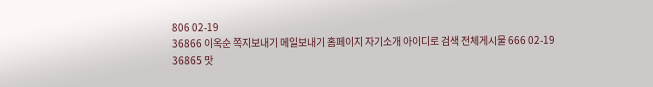806 02-19
36866 이옥순 쪽지보내기 메일보내기 홈페이지 자기소개 아이디로 검색 전체게시물 666 02-19
36865 맛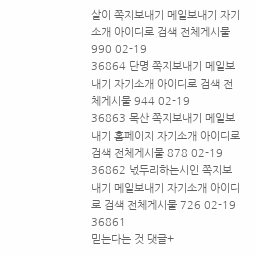살이 쪽지보내기 메일보내기 자기소개 아이디로 검색 전체게시물 990 02-19
36864 단명 쪽지보내기 메일보내기 자기소개 아이디로 검색 전체게시물 944 02-19
36863 목산 쪽지보내기 메일보내기 홈페이지 자기소개 아이디로 검색 전체게시물 878 02-19
36862 넋두리하는시인 쪽지보내기 메일보내기 자기소개 아이디로 검색 전체게시물 726 02-19
36861
믿는다는 것 댓글+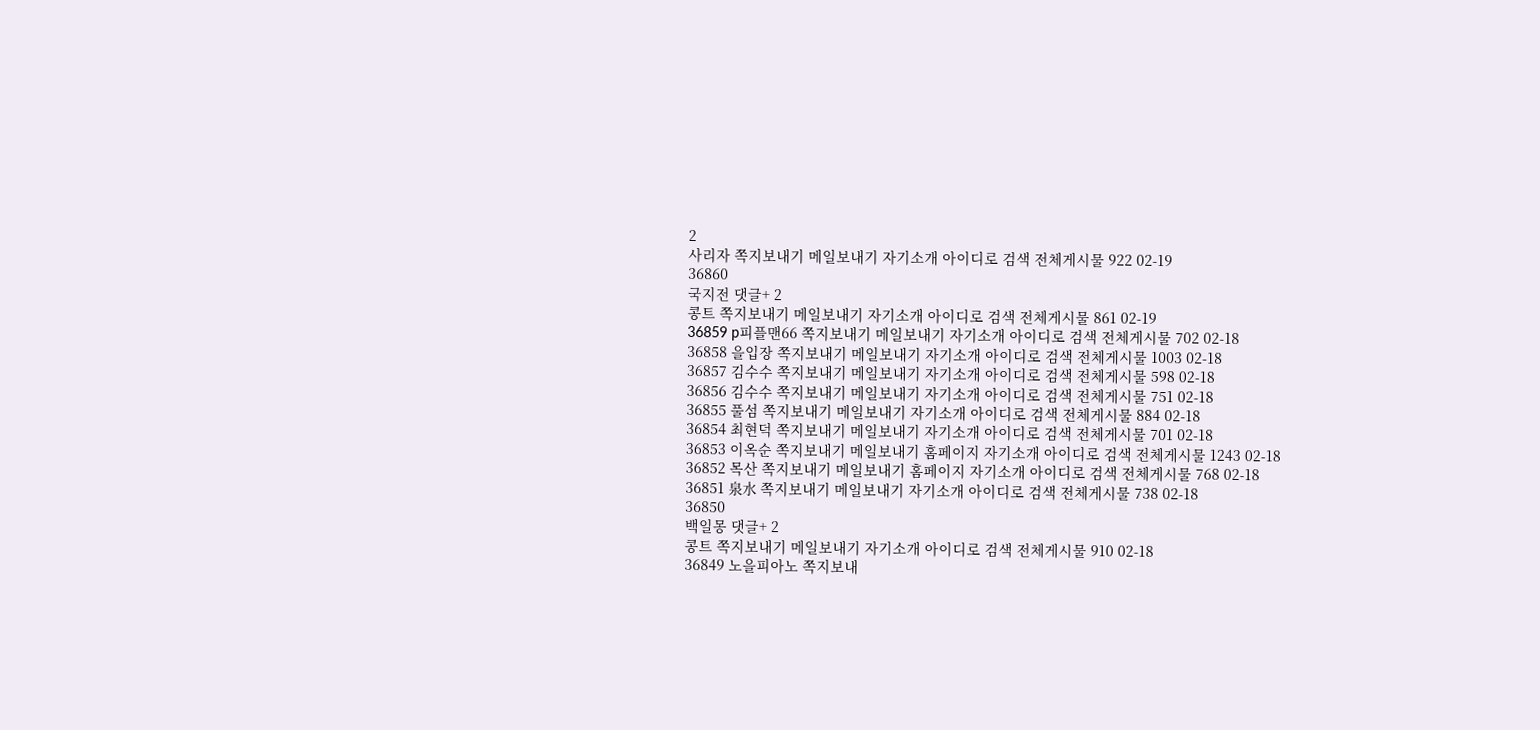2
사리자 쪽지보내기 메일보내기 자기소개 아이디로 검색 전체게시물 922 02-19
36860
국지전 댓글+ 2
콩트 쪽지보내기 메일보내기 자기소개 아이디로 검색 전체게시물 861 02-19
36859 p피플맨66 쪽지보내기 메일보내기 자기소개 아이디로 검색 전체게시물 702 02-18
36858 을입장 쪽지보내기 메일보내기 자기소개 아이디로 검색 전체게시물 1003 02-18
36857 김수수 쪽지보내기 메일보내기 자기소개 아이디로 검색 전체게시물 598 02-18
36856 김수수 쪽지보내기 메일보내기 자기소개 아이디로 검색 전체게시물 751 02-18
36855 풀섬 쪽지보내기 메일보내기 자기소개 아이디로 검색 전체게시물 884 02-18
36854 최현덕 쪽지보내기 메일보내기 자기소개 아이디로 검색 전체게시물 701 02-18
36853 이옥순 쪽지보내기 메일보내기 홈페이지 자기소개 아이디로 검색 전체게시물 1243 02-18
36852 목산 쪽지보내기 메일보내기 홈페이지 자기소개 아이디로 검색 전체게시물 768 02-18
36851 泉水 쪽지보내기 메일보내기 자기소개 아이디로 검색 전체게시물 738 02-18
36850
백일몽 댓글+ 2
콩트 쪽지보내기 메일보내기 자기소개 아이디로 검색 전체게시물 910 02-18
36849 노을피아노 쪽지보내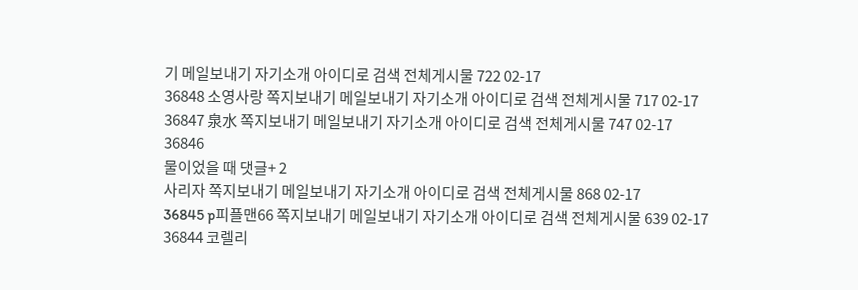기 메일보내기 자기소개 아이디로 검색 전체게시물 722 02-17
36848 소영사랑 쪽지보내기 메일보내기 자기소개 아이디로 검색 전체게시물 717 02-17
36847 泉水 쪽지보내기 메일보내기 자기소개 아이디로 검색 전체게시물 747 02-17
36846
물이었을 때 댓글+ 2
사리자 쪽지보내기 메일보내기 자기소개 아이디로 검색 전체게시물 868 02-17
36845 p피플맨66 쪽지보내기 메일보내기 자기소개 아이디로 검색 전체게시물 639 02-17
36844 코렐리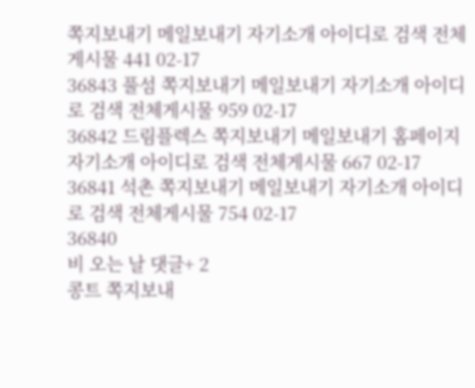쪽지보내기 메일보내기 자기소개 아이디로 검색 전체게시물 441 02-17
36843 풀섬 쪽지보내기 메일보내기 자기소개 아이디로 검색 전체게시물 959 02-17
36842 드림플렉스 쪽지보내기 메일보내기 홈페이지 자기소개 아이디로 검색 전체게시물 667 02-17
36841 석촌 쪽지보내기 메일보내기 자기소개 아이디로 검색 전체게시물 754 02-17
36840
비 오는 날 댓글+ 2
콩트 쪽지보내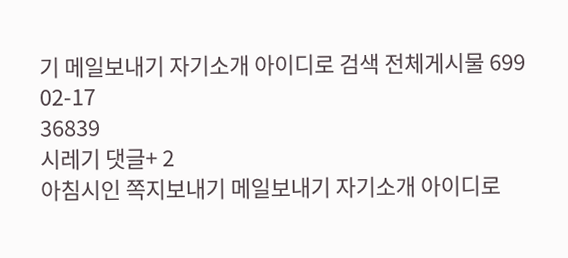기 메일보내기 자기소개 아이디로 검색 전체게시물 699 02-17
36839
시레기 댓글+ 2
아침시인 쪽지보내기 메일보내기 자기소개 아이디로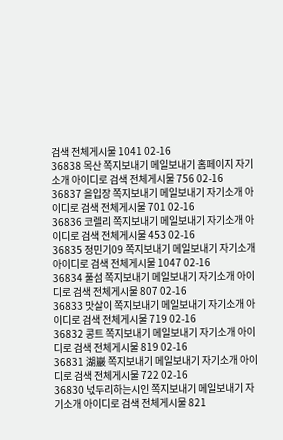검색 전체게시물 1041 02-16
36838 목산 쪽지보내기 메일보내기 홈페이지 자기소개 아이디로 검색 전체게시물 756 02-16
36837 을입장 쪽지보내기 메일보내기 자기소개 아이디로 검색 전체게시물 701 02-16
36836 코렐리 쪽지보내기 메일보내기 자기소개 아이디로 검색 전체게시물 453 02-16
36835 정민기09 쪽지보내기 메일보내기 자기소개 아이디로 검색 전체게시물 1047 02-16
36834 풀섬 쪽지보내기 메일보내기 자기소개 아이디로 검색 전체게시물 807 02-16
36833 맛살이 쪽지보내기 메일보내기 자기소개 아이디로 검색 전체게시물 719 02-16
36832 콩트 쪽지보내기 메일보내기 자기소개 아이디로 검색 전체게시물 819 02-16
36831 湖巖 쪽지보내기 메일보내기 자기소개 아이디로 검색 전체게시물 722 02-16
36830 넋두리하는시인 쪽지보내기 메일보내기 자기소개 아이디로 검색 전체게시물 821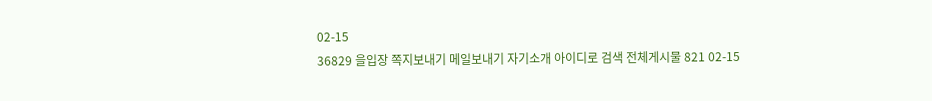02-15
36829 을입장 쪽지보내기 메일보내기 자기소개 아이디로 검색 전체게시물 821 02-15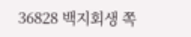36828 백지회생 쪽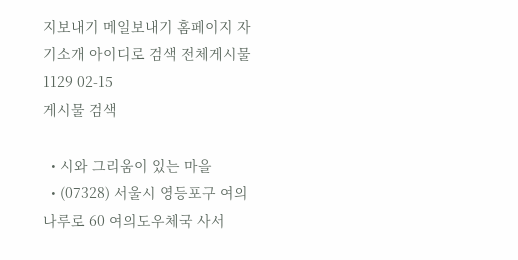지보내기 메일보내기 홈페이지 자기소개 아이디로 검색 전체게시물 1129 02-15
게시물 검색

  • 시와 그리움이 있는 마을
  • (07328) 서울시 영등포구 여의나루로 60 여의도우체국 사서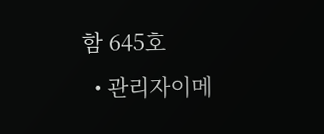함 645호
  • 관리자이메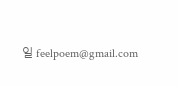일 feelpoem@gmail.com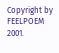Copyright by FEELPOEM 2001.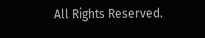All Rights Reserved.